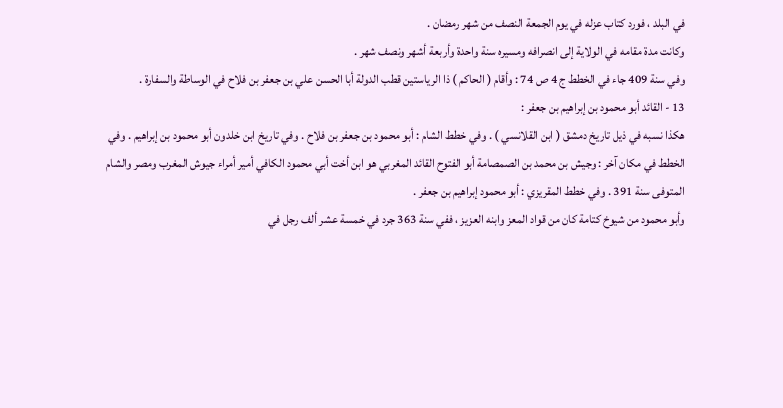في البلد ، فورد كتاب عزله في يوم الجمعة النصف من شهر رمضان .
وكانت مدة مقامه في الولاية إلى انصرافه ومسيره سنة واحدة وأربعة أشهر ونصف شهر .
وفي سنة 409 جاء في الخطط ج 4 ص 74 : وأقام ( الحاكم ) ذا الرياستين قطب الدولة أبا الحسن علي بن جعفر بن فلاح في الوساطة والسفارة .
13 - القائد أبو محمود بن إبراهيم بن جعفر :
هكذا نسبه في ذيل تاريخ دمشق ( ابن القلانسي ) . وفي خطط الشام : أبو محمود بن جعفر بن فلاح . وفي تاريخ ابن خلدون أبو محمود بن إبراهيم . وفي الخطط في مكان آخر : وجيش بن محمد بن الصمصامة أبو الفتوح القائد المغربي هو ابن أخت أبي محمود الكافي أمير أمراء جيوش المغرب ومصر والشام المتوفى سنة 391 . وفي خطط المقريزي : أبو محمود إبراهيم بن جعفر .
وأبو محمود من شيوخ كتامة كان من قواد المعز وابنه العزيز ، ففي سنة 363 جرد في خمسة عشر ألف رجل في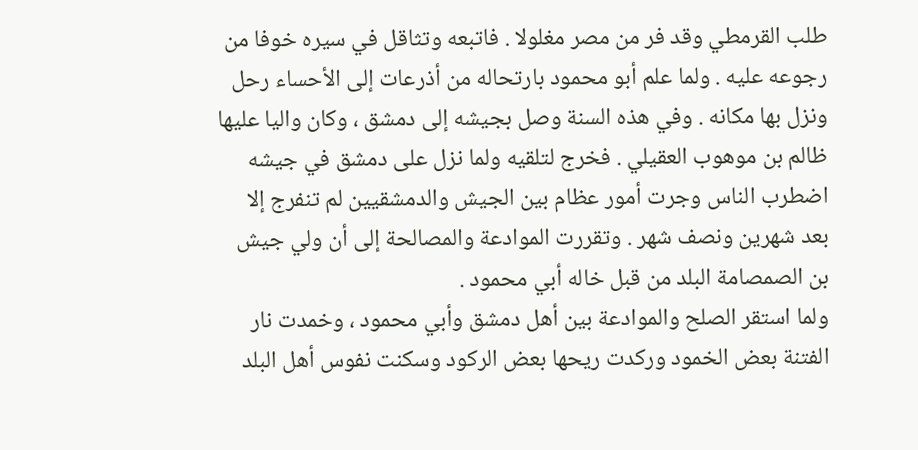طلب القرمطي وقد فر من مصر مغلولا . فاتبعه وتثاقل في سيره خوفا من رجوعه عليه . ولما علم أبو محمود بارتحاله من أذرعات إلى الأحساء رحل ونزل بها مكانه . وفي هذه السنة وصل بجيشه إلى دمشق ، وكان واليا عليها ظالم بن موهوب العقيلي . فخرج لتلقيه ولما نزل على دمشق في جيشه اضطرب الناس وجرت أمور عظام بين الجيش والدمشقيين لم تنفرج إلا بعد شهرين ونصف شهر . وتقررت الموادعة والمصالحة إلى أن ولي جيش بن الصمصامة البلد من قبل خاله أبي محمود .
ولما استقر الصلح والموادعة بين أهل دمشق وأبي محمود ، وخمدت نار الفتنة بعض الخمود وركدت ريحها بعض الركود وسكنت نفوس أهل البلد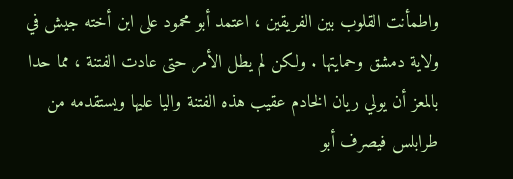واطمأنت القلوب بين الفريقين ، اعتمد أبو محمود على ابن أخته جيش في ولاية دمشق وحمايتها . ولكن لم يطل الأمر حتى عادت الفتنة ، مما حدا بالمعز أن يولي ريان الخادم عقيب هذه الفتنة واليا عليها ويستقدمه من طرابلس فيصرف أبو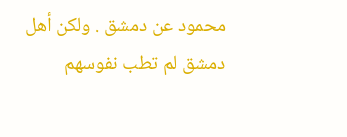محمود عن دمشق . ولكن أهل دمشق لم تطب نفوسهم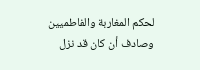لحكم المغاربة والفاطميين وصادف أن كان قد نزل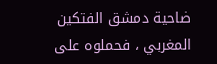ضاحية دمشق الفتكين المغربي ، فحملوه على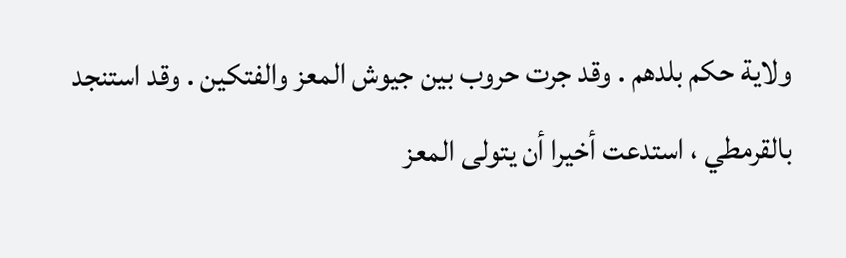ولاية حكم بلدهم . وقد جرت حروب بين جيوش المعز والفتكين . وقد استنجد بالقرمطي ، استدعت أخيرا أن يتولى المعز